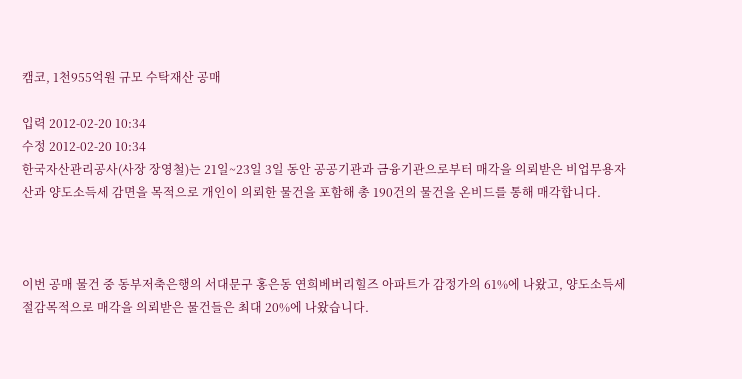캠코, 1천955억원 규모 수탁재산 공매

입력 2012-02-20 10:34
수정 2012-02-20 10:34
한국자산관리공사(사장 장영철)는 21일~23일 3일 동안 공공기관과 금융기관으로부터 매각을 의뢰받은 비업무용자산과 양도소득세 감면을 목적으로 개인이 의뢰한 물건을 포함해 총 190건의 물건을 온비드를 통해 매각합니다.



이번 공매 물건 중 동부저축은행의 서대문구 홍은동 연희베버리힐즈 아파트가 감정가의 61%에 나왔고, 양도소득세 절감목적으로 매각을 의뢰받은 물건들은 최대 20%에 나왔습니다.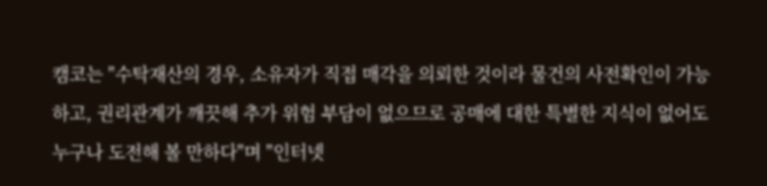캠코는 "수탁재산의 경우, 소유자가 직접 매각을 의뢰한 것이라 물건의 사전확인이 가능하고, 권리관계가 깨끗해 추가 위험 부담이 없으므로 공매에 대한 특별한 지식이 없어도 누구나 도전해 볼 만하다"며 "인터넷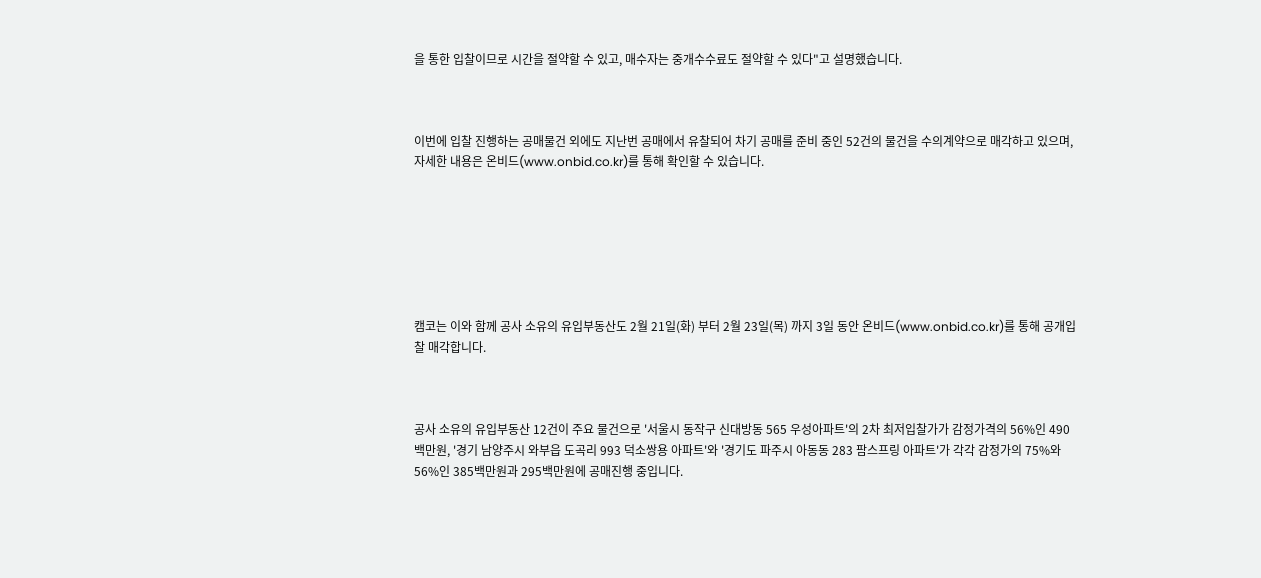을 통한 입찰이므로 시간을 절약할 수 있고, 매수자는 중개수수료도 절약할 수 있다"고 설명했습니다.



이번에 입찰 진행하는 공매물건 외에도 지난번 공매에서 유찰되어 차기 공매를 준비 중인 52건의 물건을 수의계약으로 매각하고 있으며, 자세한 내용은 온비드(www.onbid.co.kr)를 통해 확인할 수 있습니다.







캠코는 이와 함께 공사 소유의 유입부동산도 2월 21일(화) 부터 2월 23일(목) 까지 3일 동안 온비드(www.onbid.co.kr)를 통해 공개입찰 매각합니다.



공사 소유의 유입부동산 12건이 주요 물건으로 '서울시 동작구 신대방동 565 우성아파트'의 2차 최저입찰가가 감정가격의 56%인 490백만원, '경기 남양주시 와부읍 도곡리 993 덕소쌍용 아파트'와 '경기도 파주시 아동동 283 팜스프링 아파트'가 각각 감정가의 75%와 56%인 385백만원과 295백만원에 공매진행 중입니다.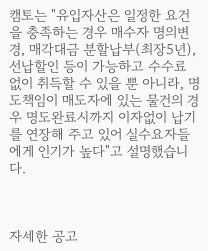캠토는 "유입자산은 일정한 요건을 충족하는 경우 매수자 명의변경, 매각대금 분할납부(최장5년), 선납할인 등이 가능하고 수수료 없이 취득할 수 있을 뿐 아니라, 명도책임이 매도자에 있는 물건의 경우 명도완료시까지 이자없이 납기를 연장해 주고 있어 실수요자들에게 인기가 높다"고 설명했습니다.



자세한 공고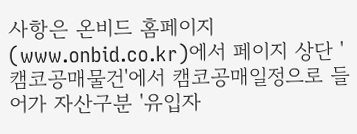사항은 온비드 홈페이지(www.onbid.co.kr)에서 페이지 상단 '캠코공매물건'에서 캠코공매일정으로 들어가 자산구분 '유입자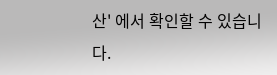산' 에서 확인할 수 있습니다.